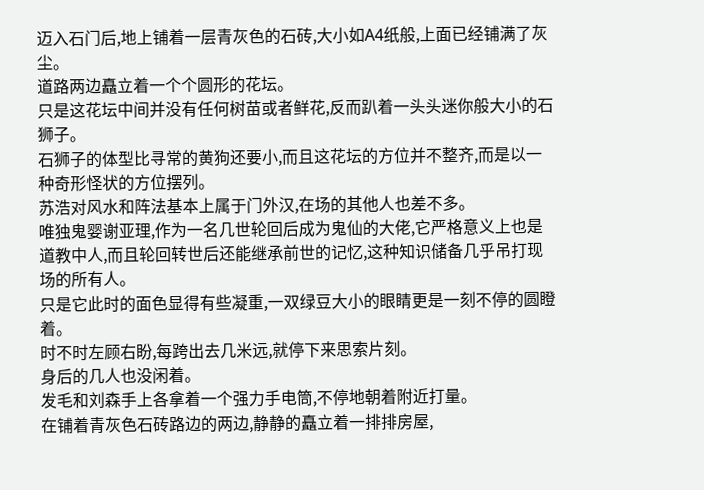迈入石门后,地上铺着一层青灰色的石砖,大小如A4纸般,上面已经铺满了灰尘。
道路两边矗立着一个个圆形的花坛。
只是这花坛中间并没有任何树苗或者鲜花,反而趴着一头头迷你般大小的石狮子。
石狮子的体型比寻常的黄狗还要小,而且这花坛的方位并不整齐,而是以一种奇形怪状的方位摆列。
苏浩对风水和阵法基本上属于门外汉,在场的其他人也差不多。
唯独鬼婴谢亚理,作为一名几世轮回后成为鬼仙的大佬,它严格意义上也是道教中人,而且轮回转世后还能继承前世的记忆,这种知识储备几乎吊打现场的所有人。
只是它此时的面色显得有些凝重,一双绿豆大小的眼睛更是一刻不停的圆瞪着。
时不时左顾右盼,每跨出去几米远,就停下来思索片刻。
身后的几人也没闲着。
发毛和刘森手上各拿着一个强力手电筒,不停地朝着附近打量。
在铺着青灰色石砖路边的两边,静静的矗立着一排排房屋,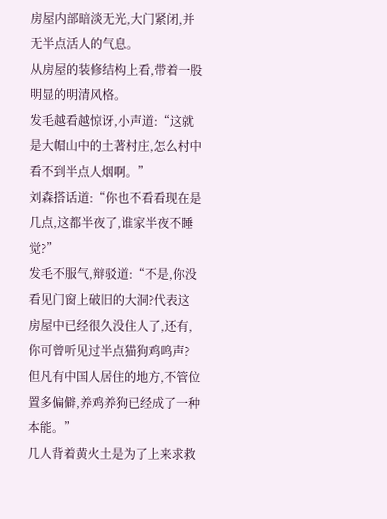房屋内部暗淡无光,大门紧闭,并无半点活人的气息。
从房屋的装修结构上看,带着一股明显的明清风格。
发毛越看越惊讶,小声道:“这就是大帽山中的土著村庄,怎么村中看不到半点人烟啊。”
刘森搭话道:“你也不看看现在是几点,这都半夜了,谁家半夜不睡觉?”
发毛不服气,辩驳道:“不是,你没看见门窗上破旧的大洞?代表这房屋中已经很久没住人了,还有,你可曾听见过半点猫狗鸡鸣声?但凡有中国人居住的地方,不管位置多偏僻,养鸡养狗已经成了一种本能。”
几人背着黄火土是为了上来求救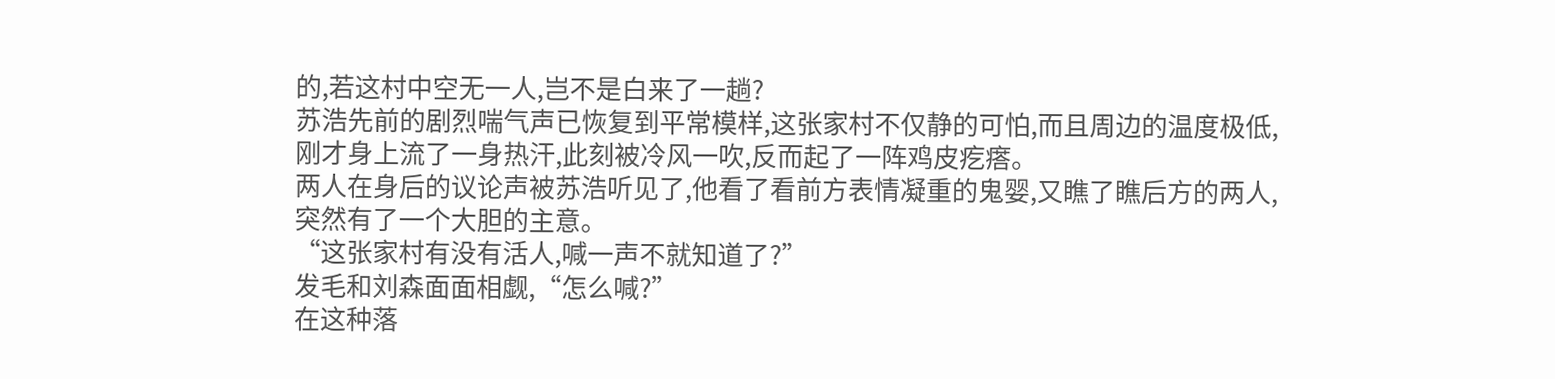的,若这村中空无一人,岂不是白来了一趟?
苏浩先前的剧烈喘气声已恢复到平常模样,这张家村不仅静的可怕,而且周边的温度极低,刚才身上流了一身热汗,此刻被冷风一吹,反而起了一阵鸡皮疙瘩。
两人在身后的议论声被苏浩听见了,他看了看前方表情凝重的鬼婴,又瞧了瞧后方的两人,突然有了一个大胆的主意。
“这张家村有没有活人,喊一声不就知道了?”
发毛和刘森面面相觑,“怎么喊?”
在这种落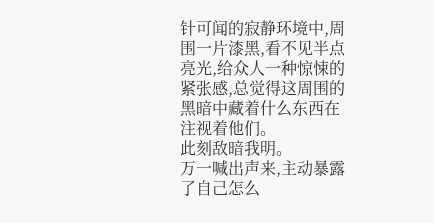针可闻的寂静环境中,周围一片漆黑,看不见半点亮光,给众人一种惊悚的紧张感,总觉得这周围的黑暗中藏着什么东西在注视着他们。
此刻敌暗我明。
万一喊出声来,主动暴露了自己怎么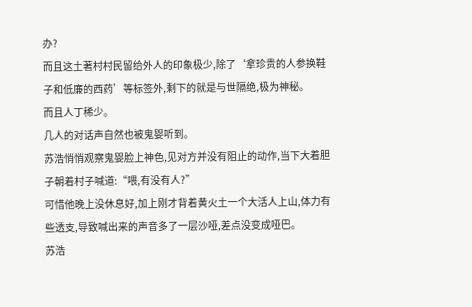办?
而且这土著村村民留给外人的印象极少,除了‘拿珍贵的人参换鞋子和低廉的西药’等标签外,剩下的就是与世隔绝,极为神秘。
而且人丁稀少。
几人的对话声自然也被鬼婴听到。
苏浩悄悄观察鬼婴脸上神色,见对方并没有阻止的动作,当下大着胆子朝着村子喊道:“喂,有没有人?”
可惜他晚上没休息好,加上刚才背着黄火土一个大活人上山,体力有些透支,导致喊出来的声音多了一层沙哑,差点没变成哑巴。
苏浩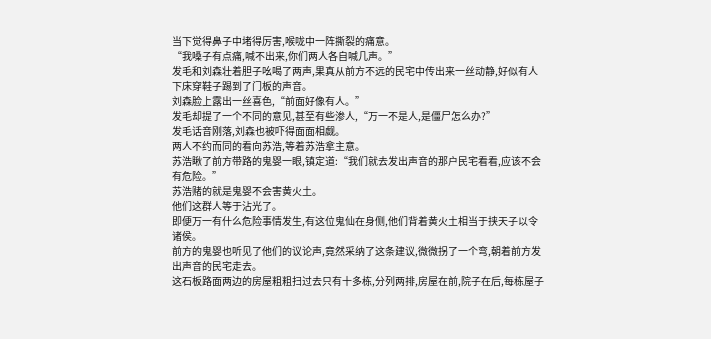当下觉得鼻子中堵得厉害,喉咙中一阵撕裂的痛意。
“我嗓子有点痛,喊不出来,你们两人各自喊几声。”
发毛和刘森壮着胆子吆喝了两声,果真从前方不远的民宅中传出来一丝动静,好似有人下床穿鞋子踢到了门板的声音。
刘森脸上露出一丝喜色,“前面好像有人。”
发毛却提了一个不同的意见,甚至有些渗人,“万一不是人,是僵尸怎么办?”
发毛话音刚落,刘森也被吓得面面相觑。
两人不约而同的看向苏浩,等着苏浩拿主意。
苏浩瞅了前方带路的鬼婴一眼,镇定道:“我们就去发出声音的那户民宅看看,应该不会有危险。”
苏浩赌的就是鬼婴不会害黄火土。
他们这群人等于沾光了。
即便万一有什么危险事情发生,有这位鬼仙在身侧,他们背着黄火土相当于挟天子以令诸侯。
前方的鬼婴也听见了他们的议论声,竟然采纳了这条建议,微微拐了一个弯,朝着前方发出声音的民宅走去。
这石板路面两边的房屋粗粗扫过去只有十多栋,分列两排,房屋在前,院子在后,每栋屋子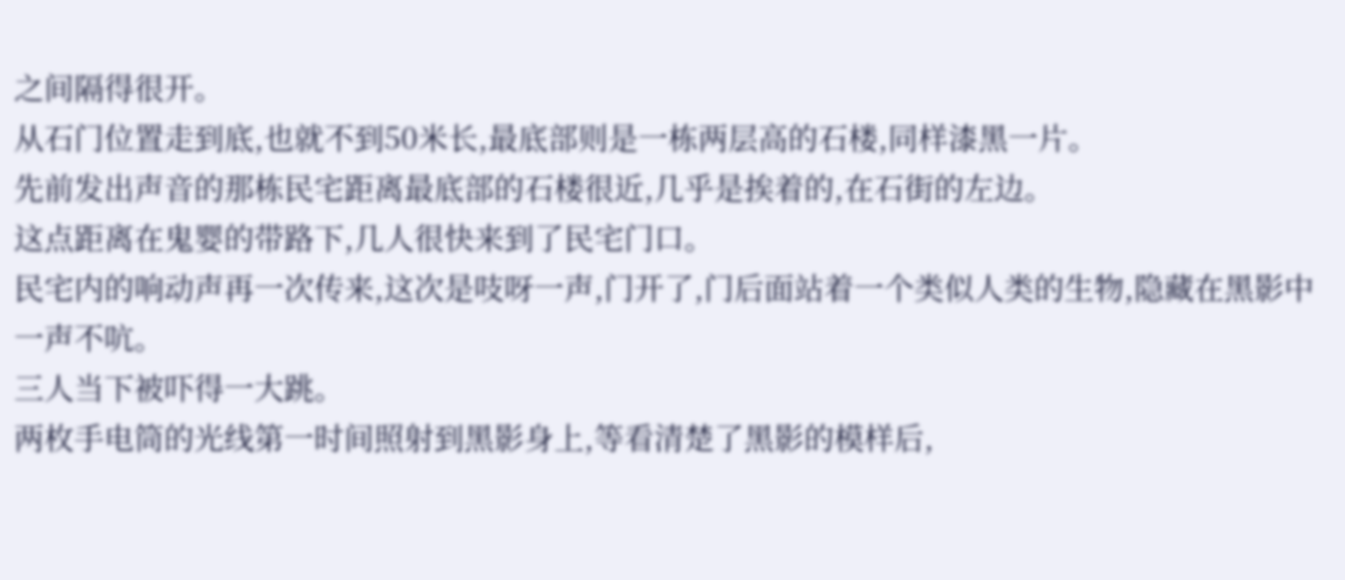之间隔得很开。
从石门位置走到底,也就不到50米长,最底部则是一栋两层高的石楼,同样漆黑一片。
先前发出声音的那栋民宅距离最底部的石楼很近,几乎是挨着的,在石街的左边。
这点距离在鬼婴的带路下,几人很快来到了民宅门口。
民宅内的响动声再一次传来,这次是吱呀一声,门开了,门后面站着一个类似人类的生物,隐藏在黑影中一声不吭。
三人当下被吓得一大跳。
两枚手电筒的光线第一时间照射到黑影身上,等看清楚了黑影的模样后,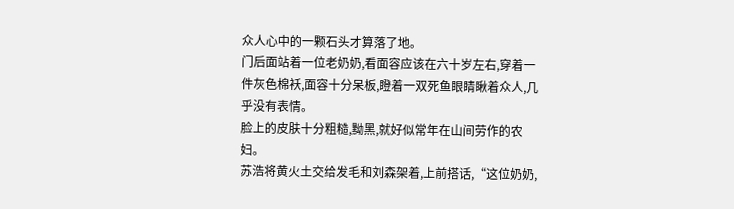众人心中的一颗石头才算落了地。
门后面站着一位老奶奶,看面容应该在六十岁左右,穿着一件灰色棉袄,面容十分呆板,瞪着一双死鱼眼睛瞅着众人,几乎没有表情。
脸上的皮肤十分粗糙,黝黑,就好似常年在山间劳作的农妇。
苏浩将黄火土交给发毛和刘森架着,上前搭话,“这位奶奶,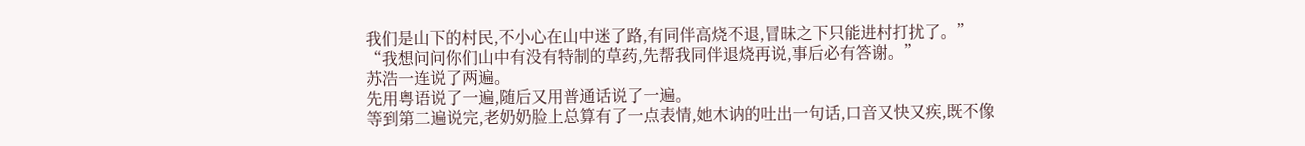我们是山下的村民,不小心在山中迷了路,有同伴高烧不退,冒昧之下只能进村打扰了。”
“我想问问你们山中有没有特制的草药,先帮我同伴退烧再说,事后必有答谢。”
苏浩一连说了两遍。
先用粤语说了一遍,随后又用普通话说了一遍。
等到第二遍说完,老奶奶脸上总算有了一点表情,她木讷的吐出一句话,口音又快又疾,既不像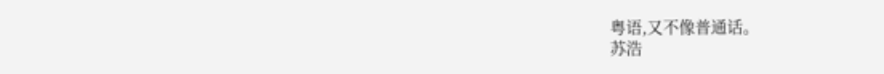粤语,又不像普通话。
苏浩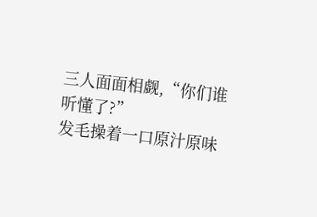三人面面相觑,“你们谁听懂了?”
发毛操着一口原汁原味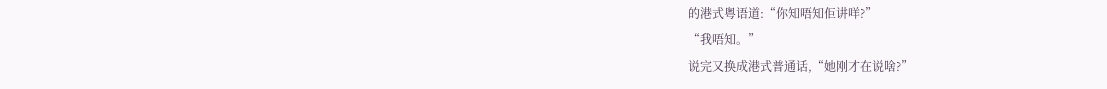的港式粤语道:“你知唔知佢讲咩?”
“我唔知。”
说完又换成港式普通话,“她刚才在说啥?”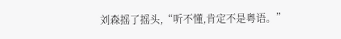刘森摇了摇头,“听不懂,肯定不是粤语。”